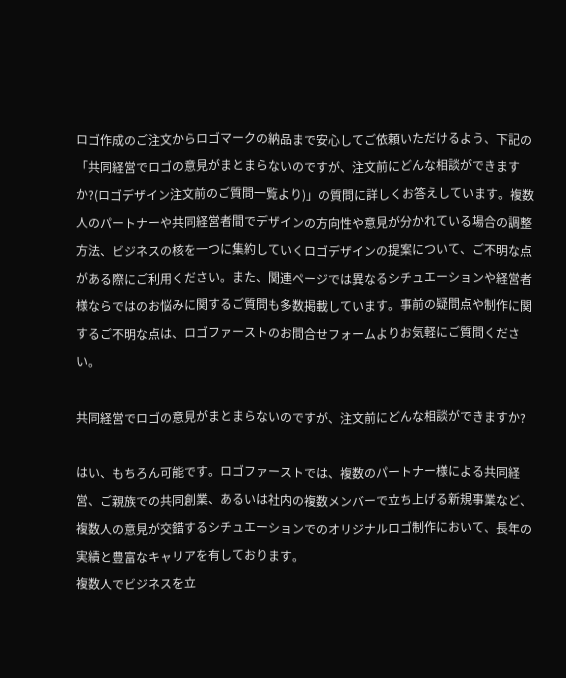ロゴ作成のご注文からロゴマークの納品まで安心してご依頼いただけるよう、下記の「共同経営でロゴの意見がまとまらないのですが、注文前にどんな相談ができますか?(ロゴデザイン注文前のご質問一覧より)」の質問に詳しくお答えしています。複数人のパートナーや共同経営者間でデザインの方向性や意見が分かれている場合の調整方法、ビジネスの核を一つに集約していくロゴデザインの提案について、ご不明な点がある際にご利用ください。また、関連ページでは異なるシチュエーションや経営者様ならではのお悩みに関するご質問も多数掲載しています。事前の疑問点や制作に関するご不明な点は、ロゴファーストのお問合せフォームよりお気軽にご質問ください。

共同経営でロゴの意見がまとまらないのですが、注文前にどんな相談ができますか?

はい、もちろん可能です。ロゴファーストでは、複数のパートナー様による共同経営、ご親族での共同創業、あるいは社内の複数メンバーで立ち上げる新規事業など、複数人の意見が交錯するシチュエーションでのオリジナルロゴ制作において、長年の実績と豊富なキャリアを有しております。
複数人でビジネスを立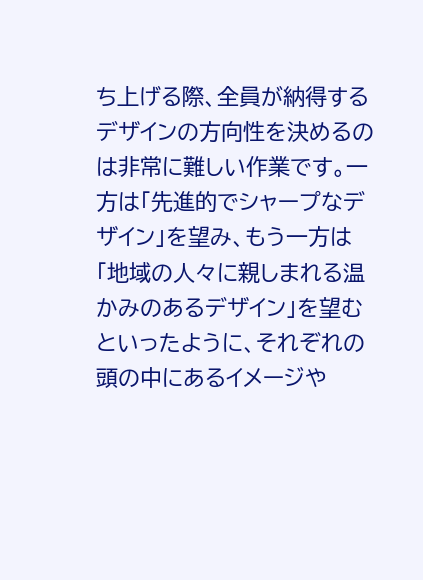ち上げる際、全員が納得するデザインの方向性を決めるのは非常に難しい作業です。一方は「先進的でシャープなデザイン」を望み、もう一方は「地域の人々に親しまれる温かみのあるデザイン」を望むといったように、それぞれの頭の中にあるイメージや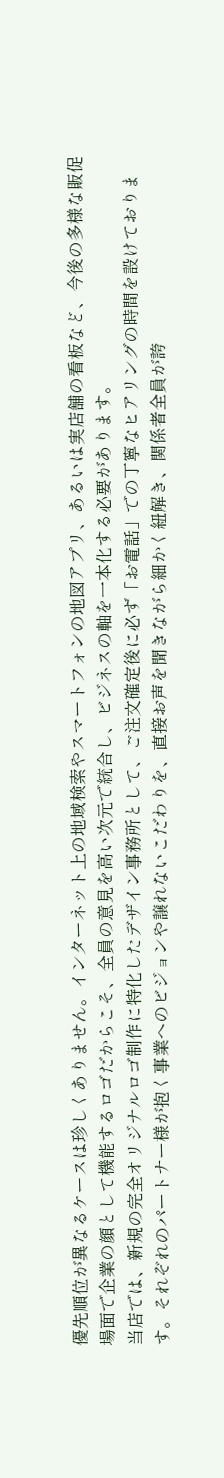優先順位が異なるケースは珍しくありません。インターネット上の地域検索やスマートフォンの地図アプリ、あるいは実店舗の看板など、今後の多様な販促場面で企業の顔として機能するロゴだからこそ、全員の意見を高い次元で統合し、ビジネスの軸を一本化する必要があります。
当店では、新規の完全オリジナルロゴ制作に特化したデザイン事務所として、ご注文確定後に必ず「お電話」での丁寧なヒアリングの時間を設けております。それぞれのパートナー様が抱く事業へのビジョンや譲れないこだわりを、直接お声を聞きながら細かく紐解き、関係者全員が誇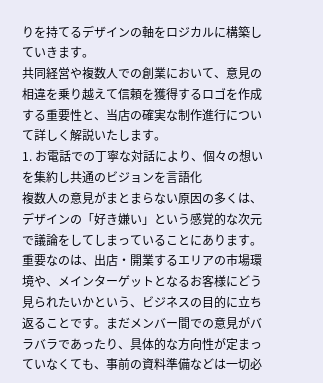りを持てるデザインの軸をロジカルに構築していきます。
共同経営や複数人での創業において、意見の相違を乗り越えて信頼を獲得するロゴを作成する重要性と、当店の確実な制作進行について詳しく解説いたします。
1. お電話での丁寧な対話により、個々の想いを集約し共通のビジョンを言語化
複数人の意見がまとまらない原因の多くは、デザインの「好き嫌い」という感覚的な次元で議論をしてしまっていることにあります。重要なのは、出店・開業するエリアの市場環境や、メインターゲットとなるお客様にどう見られたいかという、ビジネスの目的に立ち返ることです。まだメンバー間での意見がバラバラであったり、具体的な方向性が定まっていなくても、事前の資料準備などは一切必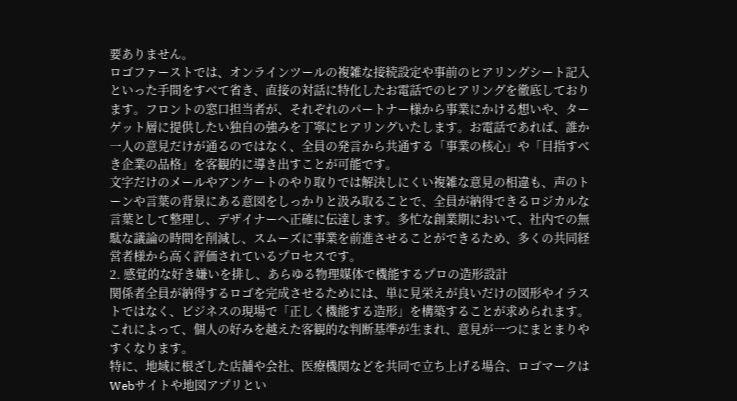要ありません。
ロゴファーストでは、オンラインツールの複雑な接続設定や事前のヒアリングシート記入といった手間をすべて省き、直接の対話に特化したお電話でのヒアリングを徹底しております。フロントの窓口担当者が、それぞれのパートナー様から事業にかける想いや、ターゲット層に提供したい独自の強みを丁寧にヒアリングいたします。お電話であれば、誰か一人の意見だけが通るのではなく、全員の発言から共通する「事業の核心」や「目指すべき企業の品格」を客観的に導き出すことが可能です。
文字だけのメールやアンケートのやり取りでは解決しにくい複雑な意見の相違も、声のトーンや言葉の背景にある意図をしっかりと汲み取ることで、全員が納得できるロジカルな言葉として整理し、デザイナーへ正確に伝達します。多忙な創業期において、社内での無駄な議論の時間を削減し、スムーズに事業を前進させることができるため、多くの共同経営者様から高く評価されているプロセスです。
2. 感覚的な好き嫌いを排し、あらゆる物理媒体で機能するプロの造形設計
関係者全員が納得するロゴを完成させるためには、単に見栄えが良いだけの図形やイラストではなく、ビジネスの現場で「正しく機能する造形」を構築することが求められます。これによって、個人の好みを越えた客観的な判断基準が生まれ、意見が一つにまとまりやすくなります。
特に、地域に根ざした店舗や会社、医療機関などを共同で立ち上げる場合、ロゴマークはWebサイトや地図アプリとい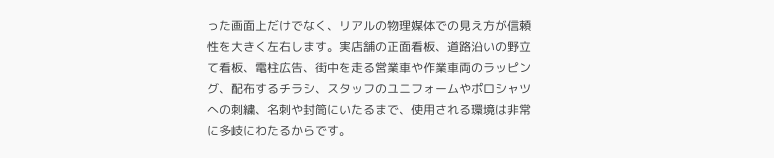った画面上だけでなく、リアルの物理媒体での見え方が信頼性を大きく左右します。実店舗の正面看板、道路沿いの野立て看板、電柱広告、街中を走る営業車や作業車両のラッピング、配布するチラシ、スタッフのユニフォームやポロシャツへの刺繍、名刺や封筒にいたるまで、使用される環境は非常に多岐にわたるからです。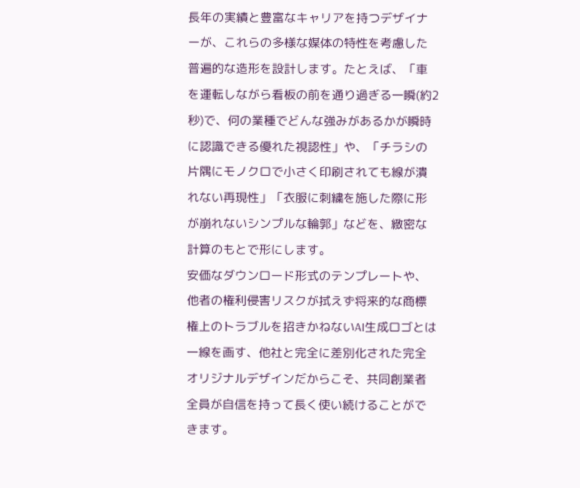長年の実績と豊富なキャリアを持つデザイナーが、これらの多様な媒体の特性を考慮した普遍的な造形を設計します。たとえば、「車を運転しながら看板の前を通り過ぎる一瞬(約2秒)で、何の業種でどんな強みがあるかが瞬時に認識できる優れた視認性」や、「チラシの片隅にモノクロで小さく印刷されても線が潰れない再現性」「衣服に刺繍を施した際に形が崩れないシンプルな輪郭」などを、緻密な計算のもとで形にします。
安価なダウンロード形式のテンプレートや、他者の権利侵害リスクが拭えず将来的な商標権上のトラブルを招きかねないAI生成ロゴとは一線を画す、他社と完全に差別化された完全オリジナルデザインだからこそ、共同創業者全員が自信を持って長く使い続けることができます。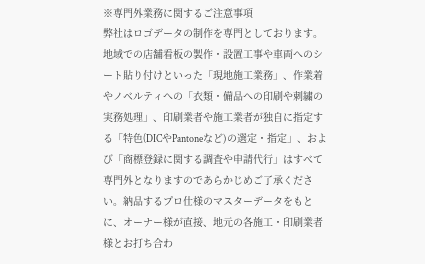※専門外業務に関するご注意事項
弊社はロゴデータの制作を専門としております。地域での店舗看板の製作・設置工事や車両へのシート貼り付けといった「現地施工業務」、作業着やノベルティへの「衣類・備品への印刷や刺繍の実務処理」、印刷業者や施工業者が独自に指定する「特色(DICやPantoneなど)の選定・指定」、および「商標登録に関する調査や申請代行」はすべて専門外となりますのであらかじめご了承ください。納品するプロ仕様のマスターデータをもとに、オーナー様が直接、地元の各施工・印刷業者様とお打ち合わ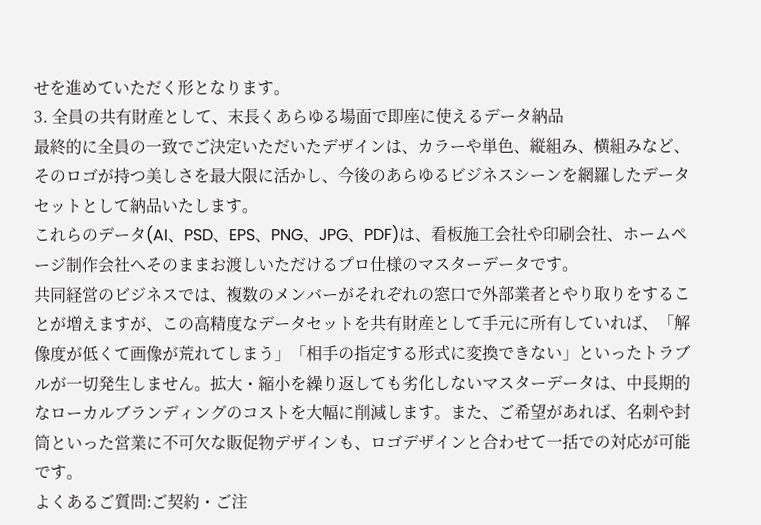せを進めていただく形となります。
3. 全員の共有財産として、末長くあらゆる場面で即座に使えるデータ納品
最終的に全員の一致でご決定いただいたデザインは、カラーや単色、縦組み、横組みなど、そのロゴが持つ美しさを最大限に活かし、今後のあらゆるビジネスシーンを網羅したデータセットとして納品いたします。
これらのデータ(AI、PSD、EPS、PNG、JPG、PDF)は、看板施工会社や印刷会社、ホームページ制作会社へそのままお渡しいただけるプロ仕様のマスターデータです。
共同経営のビジネスでは、複数のメンバーがそれぞれの窓口で外部業者とやり取りをすることが増えますが、この高精度なデータセットを共有財産として手元に所有していれば、「解像度が低くて画像が荒れてしまう」「相手の指定する形式に変換できない」といったトラブルが一切発生しません。拡大・縮小を繰り返しても劣化しないマスターデータは、中長期的なローカルブランディングのコストを大幅に削減します。また、ご希望があれば、名刺や封筒といった営業に不可欠な販促物デザインも、ロゴデザインと合わせて一括での対応が可能です。
よくあるご質問:ご契約・ご注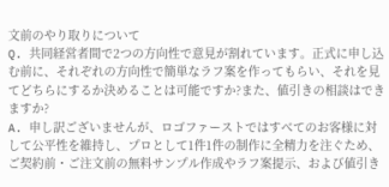文前のやり取りについて
Q. 共同経営者間で2つの方向性で意見が割れています。正式に申し込む前に、それぞれの方向性で簡単なラフ案を作ってもらい、それを見てどちらにするか決めることは可能ですか?また、値引きの相談はできますか?
A. 申し訳ございませんが、ロゴファーストではすべてのお客様に対して公平性を維持し、プロとして1件1件の制作に全精力を注ぐため、ご契約前・ご注文前の無料サンプル作成やラフ案提示、および値引き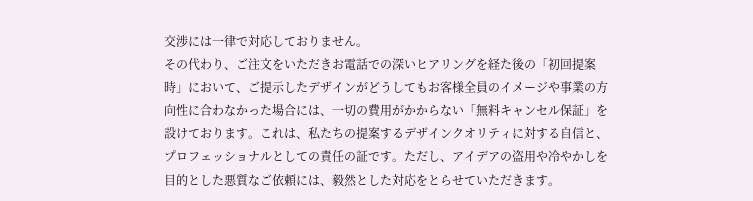交渉には一律で対応しておりません。
その代わり、ご注文をいただきお電話での深いヒアリングを経た後の「初回提案時」において、ご提示したデザインがどうしてもお客様全員のイメージや事業の方向性に合わなかった場合には、一切の費用がかからない「無料キャンセル保証」を設けております。これは、私たちの提案するデザインクオリティに対する自信と、プロフェッショナルとしての責任の証です。ただし、アイデアの盗用や冷やかしを目的とした悪質なご依頼には、毅然とした対応をとらせていただきます。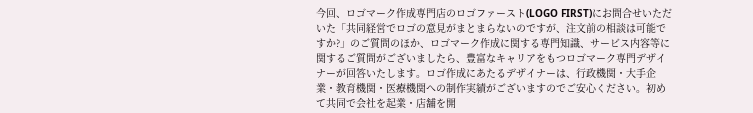今回、ロゴマーク作成専門店のロゴファースト(LOGO FIRST)にお問合せいただいた「共同経営でロゴの意見がまとまらないのですが、注文前の相談は可能ですか?」のご質問のほか、ロゴマーク作成に関する専門知識、サービス内容等に関するご質問がございましたら、豊富なキャリアをもつロゴマーク専門デザイナーが回答いたします。ロゴ作成にあたるデザイナーは、行政機関・大手企業・教育機関・医療機関への制作実績がございますのでご安心ください。初めて共同で会社を起業・店舗を開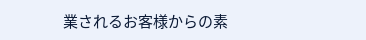業されるお客様からの素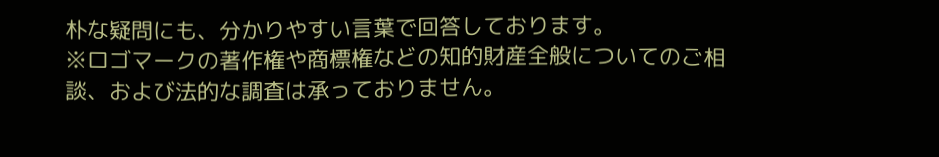朴な疑問にも、分かりやすい言葉で回答しております。
※ロゴマークの著作権や商標権などの知的財産全般についてのご相談、および法的な調査は承っておりません。